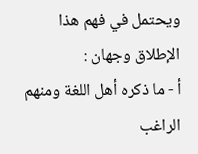ويحتمل في فهم هذا الإطلاق وجهان :
أ - ما ذكره أهل اللغة ومنهم الراغب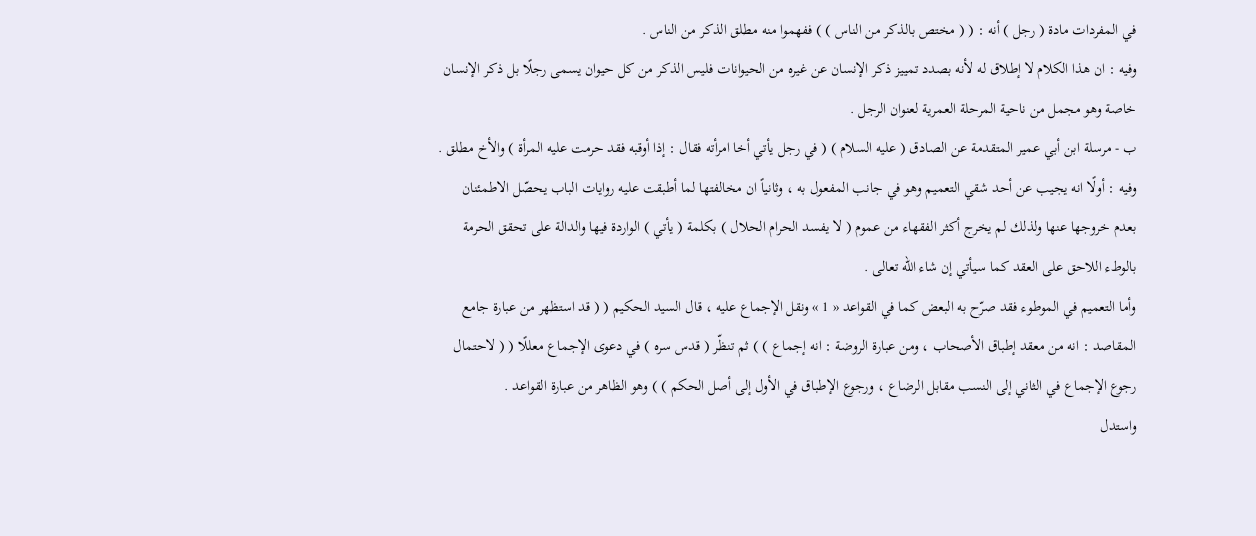في المفردات مادة ( رجل ) أنه : ( ( مختص بالذكر من الناس ) ) ففهموا منه مطلق الذكر من الناس .
وفيه : ان هذا الكلام لا إطلاق له لأنه بصدد تمييز ذكر الإنسان عن غيره من الحيوانات فليس الذكر من كل حيوان يسمى رجلًا بل ذكر الإنسان خاصة وهو مجمل من ناحية المرحلة العمرية لعنوان الرجل .
ب - مرسلة ابن أبي عمير المتقدمة عن الصادق ( عليه السلام ) ( في رجل يأتي أخا امرأته فقال : إذا أوقبه فقد حرمت عليه المرأة ) والأخ مطلق .
وفيه : أولًا انه يجيب عن أحد شقي التعميم وهو في جانب المفعول به ، وثانياً ان مخالفتها لما أطبقت عليه روايات الباب يحصّل الاطمئنان بعدم خروجها عنها ولذلك لم يخرج أكثر الفقهاء من عموم ( لا يفسد الحرام الحلال ) بكلمة ( يأتي ) الواردة فيها والدالة على تحقق الحرمة بالوطء اللاحق على العقد كما سيأتي إن شاء الله تعالى .
وأما التعميم في الموطوء فقد صرّح به البعض كما في القواعد « 1 » ونقل الإجماع عليه ، قال السيد الحكيم ( ( قد استظهر من عبارة جامع المقاصد : انه من معقد إطباق الأصحاب ، ومن عبارة الروضة : انه إجماع ) ) ثم تنظّر ( قدس سره ) في دعوى الإجماع معللًا ( ( لاحتمال رجوع الإجماع في الثاني إلى النسب مقابل الرضاع ، ورجوع الإطباق في الأول إلى أصل الحكم ) ) وهو الظاهر من عبارة القواعد .
واستدل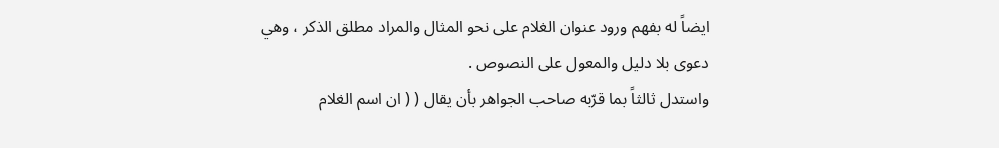ايضاً له بفهم ورود عنوان الغلام على نحو المثال والمراد مطلق الذكر ، وهي دعوى بلا دليل والمعول على النصوص .
واستدل ثالثاً بما قرّبه صاحب الجواهر بأن يقال ( ( ان اسم الغلام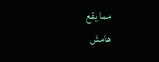مما يقع
هامش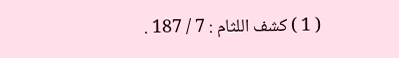( 1 ) كشف اللثام : 7 / 187 .